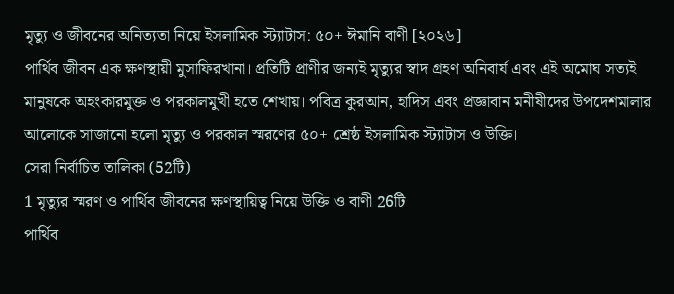মৃত্যু ও জীবনের অনিত্যতা নিয়ে ইসলামিক স্ট্যাটাস: ৫০+ ঈমানি বাণী [২০২৬]
পার্থিব জীবন এক ক্ষণস্থায়ী মুসাফিরখানা। প্রতিটি প্রাণীর জন্যই মৃত্যুর স্বাদ গ্রহণ অনিবার্য এবং এই অমোঘ সত্যই মানুষকে অহংকারমুক্ত ও পরকালমুখী হতে শেখায়। পবিত্র কুরআন, হাদিস এবং প্রজ্ঞাবান মনীষীদের উপদেশমালার আলোকে সাজানো হলো মৃত্যু ও পরকাল স্মরণের ৫০+ শ্রেষ্ঠ ইসলামিক স্ট্যাটাস ও উক্তি।
সেরা নির্বাচিত তালিকা (52টি)
1 মৃত্যুর স্মরণ ও পার্থিব জীবনের ক্ষণস্থায়িত্ব নিয়ে উক্তি ও বাণী 26টি
পার্থিব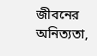জীবনের অনিত্যতা,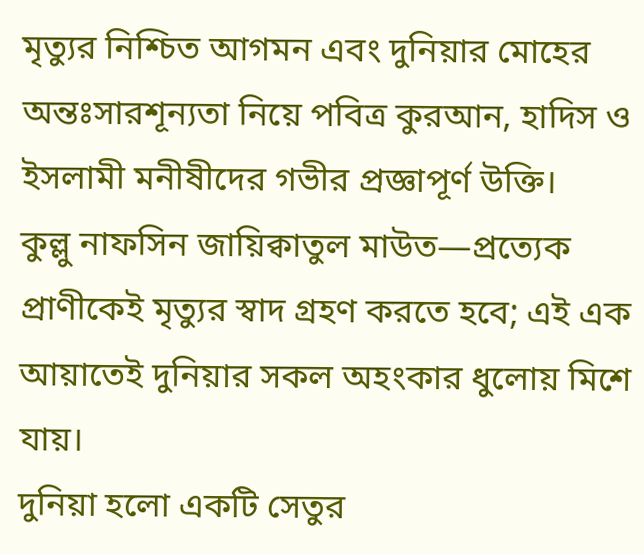মৃত্যুর নিশ্চিত আগমন এবং দুনিয়ার মোহের অন্তঃসারশূন্যতা নিয়ে পবিত্র কুরআন, হাদিস ও ইসলামী মনীষীদের গভীর প্রজ্ঞাপূর্ণ উক্তি।
কুল্লু নাফসিন জায়িক্বাতুল মাউত—প্রত্যেক প্রাণীকেই মৃত্যুর স্বাদ গ্রহণ করতে হবে; এই এক আয়াতেই দুনিয়ার সকল অহংকার ধুলোয় মিশে যায়।
দুনিয়া হলো একটি সেতুর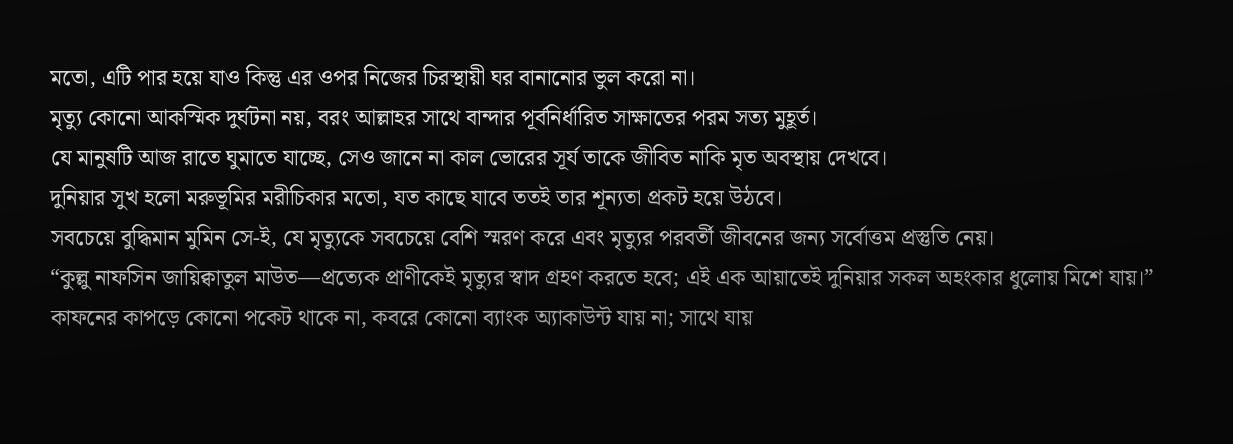মতো, এটি পার হয়ে যাও কিন্তু এর ওপর নিজের চিরস্থায়ী ঘর বানানোর ভুল করো না।
মৃত্যু কোনো আকস্মিক দুর্ঘটনা নয়, বরং আল্লাহর সাথে বান্দার পূর্বনির্ধারিত সাক্ষাতের পরম সত্য মুহূর্ত।
যে মানুষটি আজ রাতে ঘুমাতে যাচ্ছে, সেও জানে না কাল ভোরের সূর্য তাকে জীবিত নাকি মৃত অবস্থায় দেখবে।
দুনিয়ার সুখ হলো মরুভূমির মরীচিকার মতো, যত কাছে যাবে ততই তার শূন্যতা প্রকট হয়ে উঠবে।
সবচেয়ে বুদ্ধিমান মুমিন সে-ই, যে মৃত্যুকে সবচেয়ে বেশি স্মরণ করে এবং মৃত্যুর পরবর্তী জীবনের জন্য সর্বোত্তম প্রস্তুতি নেয়।
“কুল্লু নাফসিন জায়িক্বাতুল মাউত—প্রত্যেক প্রাণীকেই মৃত্যুর স্বাদ গ্রহণ করতে হবে; এই এক আয়াতেই দুনিয়ার সকল অহংকার ধুলোয় মিশে যায়।”
কাফনের কাপড়ে কোনো পকেট থাকে না, কবরে কোনো ব্যাংক অ্যাকাউন্ট যায় না; সাথে যায়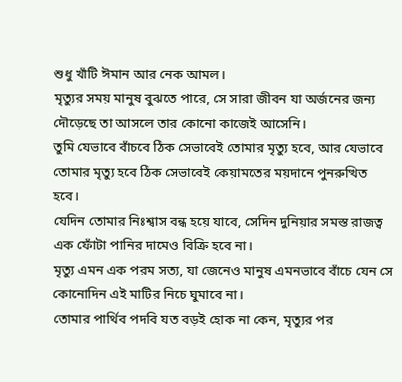শুধু খাঁটি ঈমান আর নেক আমল।
মৃত্যুর সময় মানুষ বুঝতে পারে, সে সারা জীবন যা অর্জনের জন্য দৌড়েছে তা আসলে তার কোনো কাজেই আসেনি।
তুমি যেভাবে বাঁচবে ঠিক সেভাবেই তোমার মৃত্যু হবে, আর যেভাবে তোমার মৃত্যু হবে ঠিক সেভাবেই কেয়ামতের ময়দানে পুনরুত্থিত হবে।
যেদিন তোমার নিঃশ্বাস বন্ধ হয়ে যাবে, সেদিন দুনিয়ার সমস্ত রাজত্ব এক ফোঁটা পানির দামেও বিক্রি হবে না।
মৃত্যু এমন এক পরম সত্য, যা জেনেও মানুষ এমনভাবে বাঁচে যেন সে কোনোদিন এই মাটির নিচে ঘুমাবে না।
তোমার পার্থিব পদবি যত বড়ই হোক না কেন, মৃত্যুর পর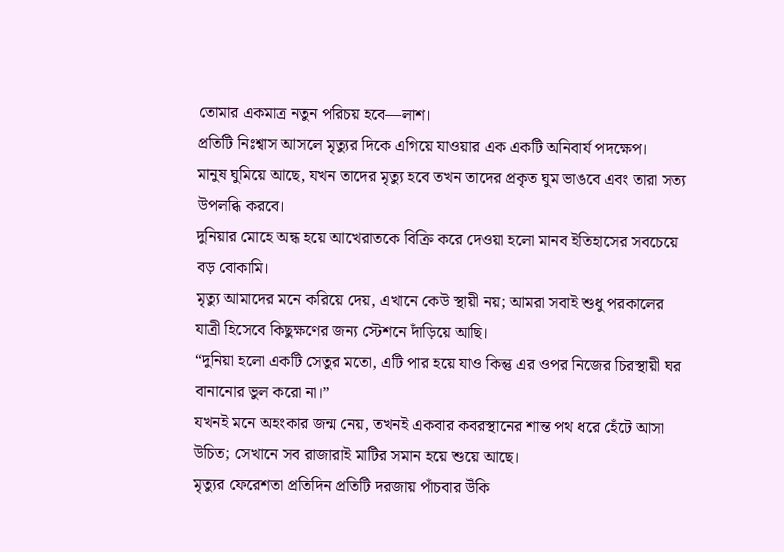তোমার একমাত্র নতুন পরিচয় হবে—লাশ।
প্রতিটি নিঃশ্বাস আসলে মৃত্যুর দিকে এগিয়ে যাওয়ার এক একটি অনিবার্য পদক্ষেপ।
মানুষ ঘুমিয়ে আছে, যখন তাদের মৃত্যু হবে তখন তাদের প্রকৃত ঘুম ভাঙবে এবং তারা সত্য উপলব্ধি করবে।
দুনিয়ার মোহে অন্ধ হয়ে আখেরাতকে বিক্রি করে দেওয়া হলো মানব ইতিহাসের সবচেয়ে বড় বোকামি।
মৃত্যু আমাদের মনে করিয়ে দেয়, এখানে কেউ স্থায়ী নয়; আমরা সবাই শুধু পরকালের যাত্রী হিসেবে কিছুক্ষণের জন্য স্টেশনে দাঁড়িয়ে আছি।
“দুনিয়া হলো একটি সেতুর মতো, এটি পার হয়ে যাও কিন্তু এর ওপর নিজের চিরস্থায়ী ঘর বানানোর ভুল করো না।”
যখনই মনে অহংকার জন্ম নেয়, তখনই একবার কবরস্থানের শান্ত পথ ধরে হেঁটে আসা উচিত; সেখানে সব রাজারাই মাটির সমান হয়ে শুয়ে আছে।
মৃত্যুর ফেরেশতা প্রতিদিন প্রতিটি দরজায় পাঁচবার উঁকি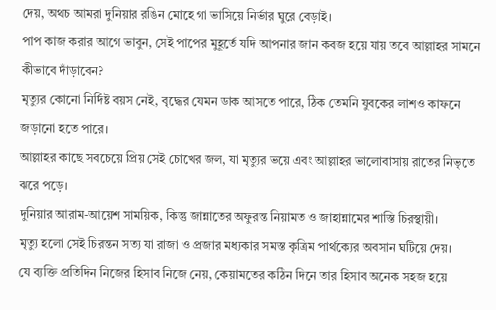দেয়, অথচ আমরা দুনিয়ার রঙিন মোহে গা ভাসিয়ে নির্ভার ঘুরে বেড়াই।
পাপ কাজ করার আগে ভাবুন, সেই পাপের মুহূর্তে যদি আপনার জান কবজ হয়ে যায় তবে আল্লাহর সামনে কীভাবে দাঁড়াবেন?
মৃত্যুর কোনো নির্দিষ্ট বয়স নেই, বৃদ্ধের যেমন ডাক আসতে পারে, ঠিক তেমনি যুবকের লাশও কাফনে জড়ানো হতে পারে।
আল্লাহর কাছে সবচেয়ে প্রিয় সেই চোখের জল, যা মৃত্যুর ভয়ে এবং আল্লাহর ভালোবাসায় রাতের নিভৃতে ঝরে পড়ে।
দুনিয়ার আরাম-আয়েশ সাময়িক, কিন্তু জান্নাতের অফুরন্ত নিয়ামত ও জাহান্নামের শাস্তি চিরস্থায়ী।
মৃত্যু হলো সেই চিরন্তন সত্য যা রাজা ও প্রজার মধ্যকার সমস্ত কৃত্রিম পার্থক্যের অবসান ঘটিয়ে দেয়।
যে ব্যক্তি প্রতিদিন নিজের হিসাব নিজে নেয়, কেয়ামতের কঠিন দিনে তার হিসাব অনেক সহজ হয়ে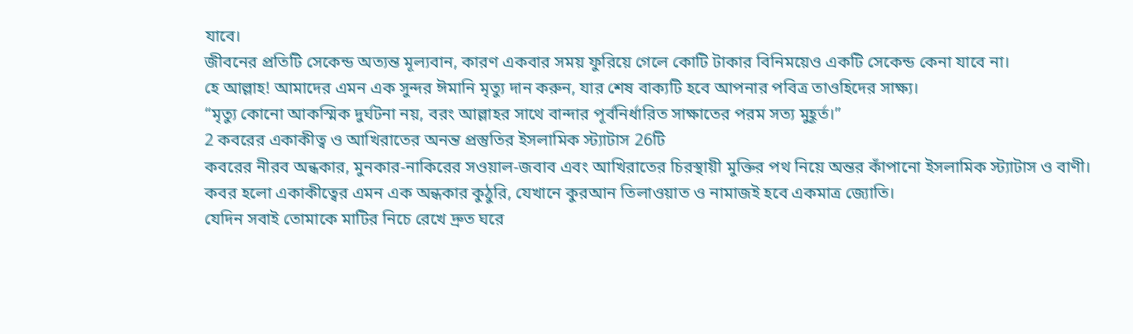যাবে।
জীবনের প্রতিটি সেকেন্ড অত্যন্ত মূল্যবান, কারণ একবার সময় ফুরিয়ে গেলে কোটি টাকার বিনিময়েও একটি সেকেন্ড কেনা যাবে না।
হে আল্লাহ! আমাদের এমন এক সুন্দর ঈমানি মৃত্যু দান করুন, যার শেষ বাক্যটি হবে আপনার পবিত্র তাওহিদের সাক্ষ্য।
“মৃত্যু কোনো আকস্মিক দুর্ঘটনা নয়, বরং আল্লাহর সাথে বান্দার পূর্বনির্ধারিত সাক্ষাতের পরম সত্য মুহূর্ত।”
2 কবরের একাকীত্ব ও আখিরাতের অনন্ত প্রস্তুতির ইসলামিক স্ট্যাটাস 26টি
কবরের নীরব অন্ধকার, মুনকার-নাকিরের সওয়াল-জবাব এবং আখিরাতের চিরস্থায়ী মুক্তির পথ নিয়ে অন্তর কাঁপানো ইসলামিক স্ট্যাটাস ও বাণী।
কবর হলো একাকীত্বের এমন এক অন্ধকার কুঠুরি, যেখানে কুরআন তিলাওয়াত ও নামাজই হবে একমাত্র জ্যোতি।
যেদিন সবাই তোমাকে মাটির নিচে রেখে দ্রুত ঘরে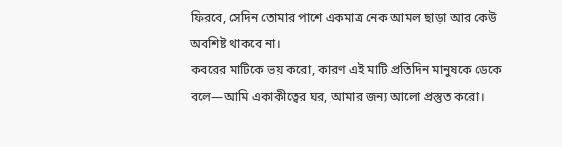ফিরবে, সেদিন তোমার পাশে একমাত্র নেক আমল ছাড়া আর কেউ অবশিষ্ট থাকবে না।
কবরের মাটিকে ভয় করো, কারণ এই মাটি প্রতিদিন মানুষকে ডেকে বলে—আমি একাকীত্বের ঘর, আমার জন্য আলো প্রস্তুত করো।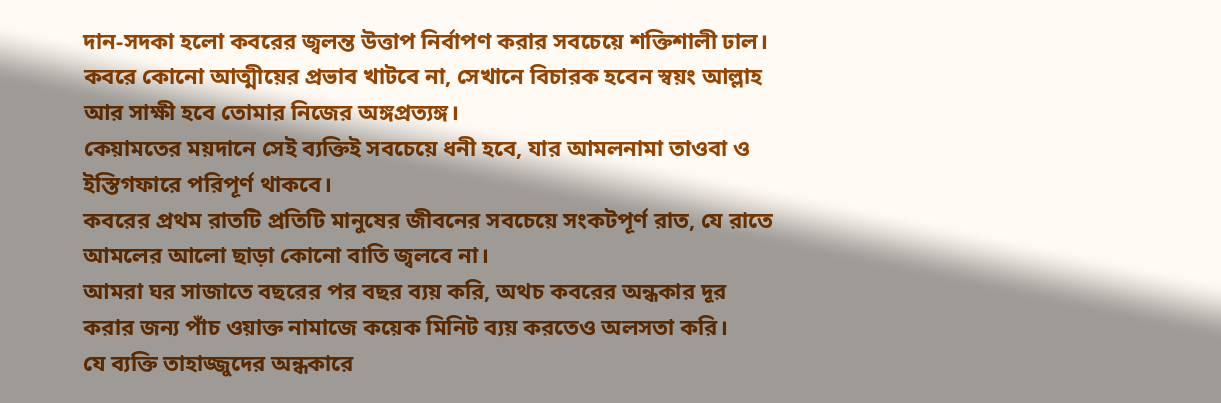দান-সদকা হলো কবরের জ্বলন্ত উত্তাপ নির্বাপণ করার সবচেয়ে শক্তিশালী ঢাল।
কবরে কোনো আত্মীয়ের প্রভাব খাটবে না, সেখানে বিচারক হবেন স্বয়ং আল্লাহ আর সাক্ষী হবে তোমার নিজের অঙ্গপ্রত্যঙ্গ।
কেয়ামতের ময়দানে সেই ব্যক্তিই সবচেয়ে ধনী হবে, যার আমলনামা তাওবা ও ইস্তিগফারে পরিপূর্ণ থাকবে।
কবরের প্রথম রাতটি প্রতিটি মানুষের জীবনের সবচেয়ে সংকটপূর্ণ রাত, যে রাতে আমলের আলো ছাড়া কোনো বাতি জ্বলবে না।
আমরা ঘর সাজাতে বছরের পর বছর ব্যয় করি, অথচ কবরের অন্ধকার দূর করার জন্য পাঁচ ওয়াক্ত নামাজে কয়েক মিনিট ব্যয় করতেও অলসতা করি।
যে ব্যক্তি তাহাজ্জুদের অন্ধকারে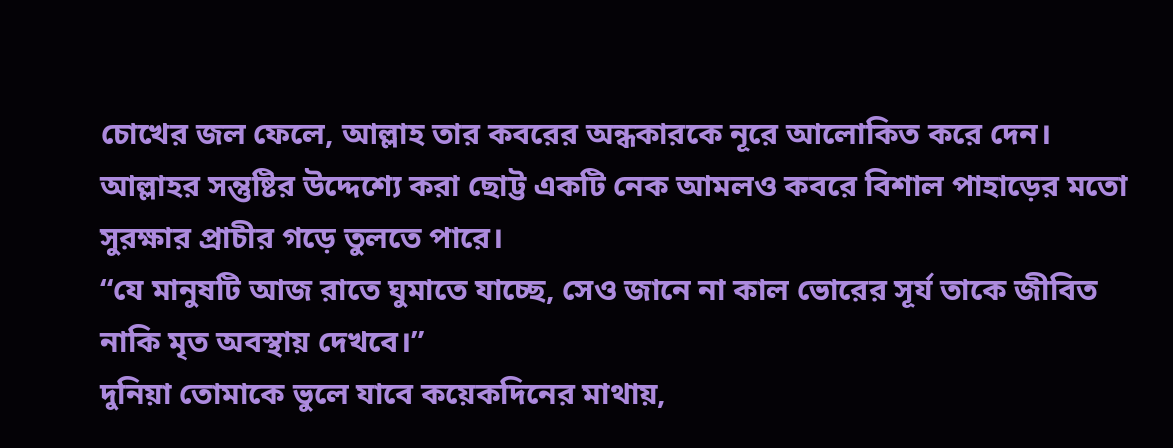চোখের জল ফেলে, আল্লাহ তার কবরের অন্ধকারকে নূরে আলোকিত করে দেন।
আল্লাহর সন্তুষ্টির উদ্দেশ্যে করা ছোট্ট একটি নেক আমলও কবরে বিশাল পাহাড়ের মতো সুরক্ষার প্রাচীর গড়ে তুলতে পারে।
“যে মানুষটি আজ রাতে ঘুমাতে যাচ্ছে, সেও জানে না কাল ভোরের সূর্য তাকে জীবিত নাকি মৃত অবস্থায় দেখবে।”
দুনিয়া তোমাকে ভুলে যাবে কয়েকদিনের মাথায়,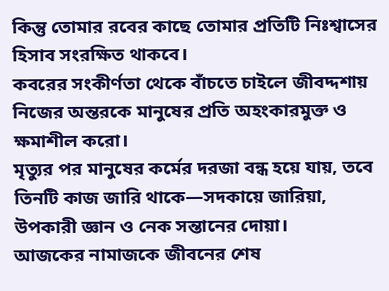কিন্তু তোমার রবের কাছে তোমার প্রতিটি নিঃশ্বাসের হিসাব সংরক্ষিত থাকবে।
কবরের সংকীর্ণতা থেকে বাঁচতে চাইলে জীবদ্দশায় নিজের অন্তরকে মানুষের প্রতি অহংকারমুক্ত ও ক্ষমাশীল করো।
মৃত্যুর পর মানুষের কর্মের দরজা বন্ধ হয়ে যায়, তবে তিনটি কাজ জারি থাকে—সদকায়ে জারিয়া, উপকারী জ্ঞান ও নেক সন্তানের দোয়া।
আজকের নামাজকে জীবনের শেষ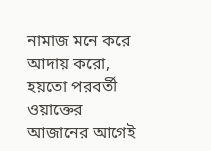নামাজ মনে করে আদায় করো, হয়তো পরবর্তী ওয়াক্তের আজানের আগেই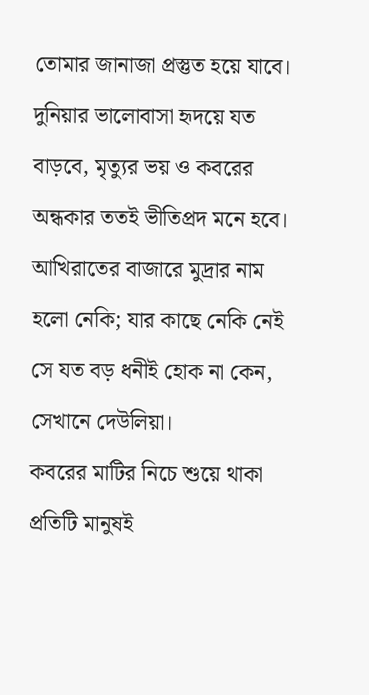তোমার জানাজা প্রস্তুত হয়ে যাবে।
দুনিয়ার ভালোবাসা হৃদয়ে যত বাড়বে, মৃত্যুর ভয় ও কবরের অন্ধকার ততই ভীতিপ্রদ মনে হবে।
আখিরাতের বাজারে মুদ্রার নাম হলো নেকি; যার কাছে নেকি নেই সে যত বড় ধনীই হোক না কেন, সেখানে দেউলিয়া।
কবরের মাটির নিচে শুয়ে থাকা প্রতিটি মানুষই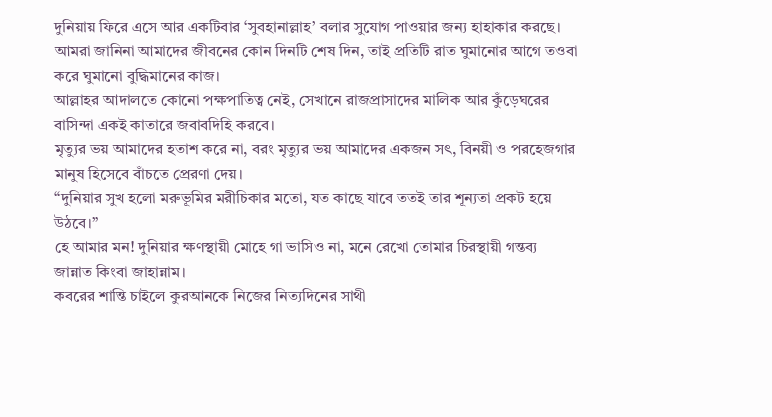দুনিয়ায় ফিরে এসে আর একটিবার ‘সুবহানাল্লাহ’ বলার সুযোগ পাওয়ার জন্য হাহাকার করছে।
আমরা জানিনা আমাদের জীবনের কোন দিনটি শেষ দিন, তাই প্রতিটি রাত ঘুমানোর আগে তওবা করে ঘুমানো বুদ্ধিমানের কাজ।
আল্লাহর আদালতে কোনো পক্ষপাতিত্ব নেই, সেখানে রাজপ্রাসাদের মালিক আর কুঁড়েঘরের বাসিন্দা একই কাতারে জবাবদিহি করবে।
মৃত্যুর ভয় আমাদের হতাশ করে না, বরং মৃত্যুর ভয় আমাদের একজন সৎ, বিনয়ী ও পরহেজগার মানুষ হিসেবে বাঁচতে প্রেরণা দেয়।
“দুনিয়ার সুখ হলো মরুভূমির মরীচিকার মতো, যত কাছে যাবে ততই তার শূন্যতা প্রকট হয়ে উঠবে।”
হে আমার মন! দুনিয়ার ক্ষণস্থায়ী মোহে গা ভাসিও না, মনে রেখো তোমার চিরস্থায়ী গন্তব্য জান্নাত কিংবা জাহান্নাম।
কবরের শান্তি চাইলে কুরআনকে নিজের নিত্যদিনের সাথী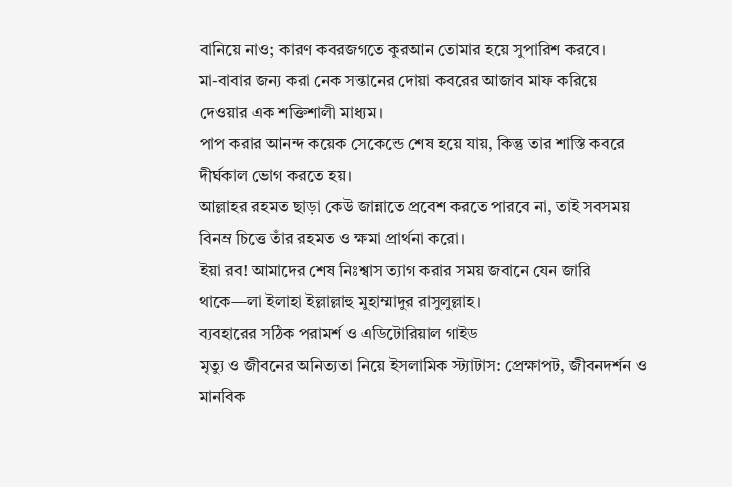বানিয়ে নাও; কারণ কবরজগতে কুরআন তোমার হয়ে সুপারিশ করবে।
মা-বাবার জন্য করা নেক সন্তানের দোয়া কবরের আজাব মাফ করিয়ে দেওয়ার এক শক্তিশালী মাধ্যম।
পাপ করার আনন্দ কয়েক সেকেন্ডে শেষ হয়ে যায়, কিন্তু তার শাস্তি কবরে দীর্ঘকাল ভোগ করতে হয়।
আল্লাহর রহমত ছাড়া কেউ জান্নাতে প্রবেশ করতে পারবে না, তাই সবসময় বিনম্র চিত্তে তাঁর রহমত ও ক্ষমা প্রার্থনা করো।
ইয়া রব! আমাদের শেষ নিঃশ্বাস ত্যাগ করার সময় জবানে যেন জারি থাকে—লা ইলাহা ইল্লাল্লাহু মুহাম্মাদুর রাসুলুল্লাহ।
ব্যবহারের সঠিক পরামর্শ ও এডিটোরিয়াল গাইড
মৃত্যু ও জীবনের অনিত্যতা নিয়ে ইসলামিক স্ট্যাটাস: প্রেক্ষাপট, জীবনদর্শন ও মানবিক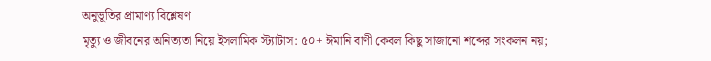অনুভূতির প্রামাণ্য বিশ্লেষণ
মৃত্যু ও জীবনের অনিত্যতা নিয়ে ইসলামিক স্ট্যাটাস: ৫০+ ঈমানি বাণী কেবল কিছু সাজানো শব্দের সংকলন নয়;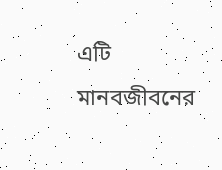এটি মানবজীবনের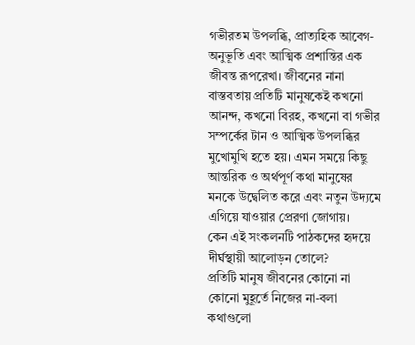গভীরতম উপলব্ধি, প্রাত্যহিক আবেগ-অনুভূতি এবং আত্মিক প্রশান্তির এক জীবন্ত রূপরেখা। জীবনের নানা বাস্তবতায় প্রতিটি মানুষকেই কখনো আনন্দ, কখনো বিরহ, কখনো বা গভীর সম্পর্কের টান ও আত্মিক উপলব্ধির মুখোমুখি হতে হয়। এমন সময়ে কিছু আন্তরিক ও অর্থপূর্ণ কথা মানুষের মনকে উদ্বেলিত করে এবং নতুন উদ্যমে এগিয়ে যাওয়ার প্রেরণা জোগায়।
কেন এই সংকলনটি পাঠকদের হৃদয়ে দীর্ঘস্থায়ী আলোড়ন তোলে?
প্রতিটি মানুষ জীবনের কোনো না কোনো মুহূর্তে নিজের না-বলা কথাগুলো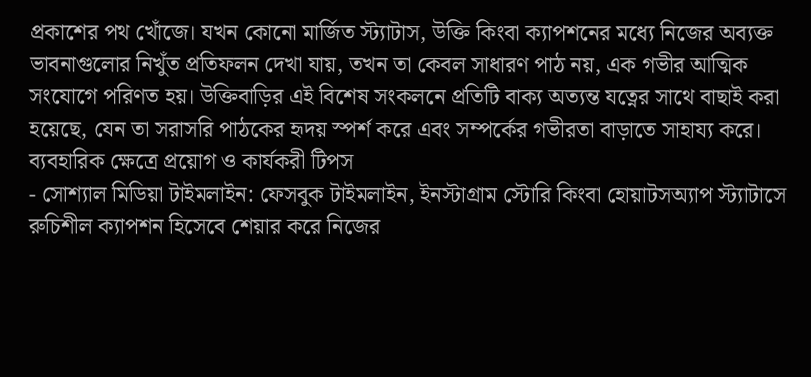প্রকাশের পথ খোঁজে। যখন কোনো মার্জিত স্ট্যাটাস, উক্তি কিংবা ক্যাপশনের মধ্যে নিজের অব্যক্ত ভাবনাগুলোর নিখুঁত প্রতিফলন দেখা যায়, তখন তা কেবল সাধারণ পাঠ নয়, এক গভীর আত্মিক সংযোগে পরিণত হয়। উক্তিবাড়ির এই বিশেষ সংকলনে প্রতিটি বাক্য অত্যন্ত যত্নের সাথে বাছাই করা হয়েছে, যেন তা সরাসরি পাঠকের হৃদয় স্পর্শ করে এবং সম্পর্কের গভীরতা বাড়াতে সাহায্য করে।
ব্যবহারিক ক্ষেত্রে প্রয়োগ ও কার্যকরী টিপস
- সোশ্যাল মিডিয়া টাইমলাইন: ফেসবুক টাইমলাইন, ইনস্টাগ্রাম স্টোরি কিংবা হোয়াটসঅ্যাপ স্ট্যাটাসে রুচিশীল ক্যাপশন হিসেবে শেয়ার করে নিজের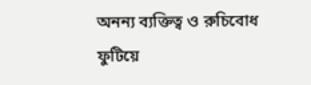অনন্য ব্যক্তিত্ব ও রুচিবোধ ফুটিয়ে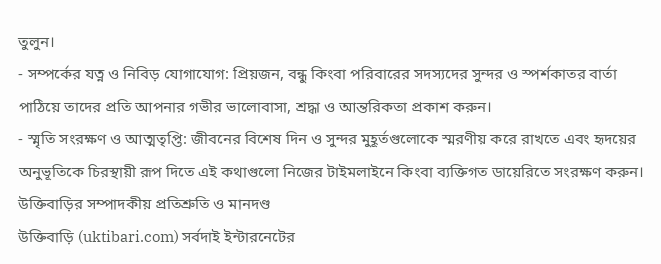তুলুন।
- সম্পর্কের যত্ন ও নিবিড় যোগাযোগ: প্রিয়জন, বন্ধু কিংবা পরিবারের সদস্যদের সুন্দর ও স্পর্শকাতর বার্তা পাঠিয়ে তাদের প্রতি আপনার গভীর ভালোবাসা, শ্রদ্ধা ও আন্তরিকতা প্রকাশ করুন।
- স্মৃতি সংরক্ষণ ও আত্মতৃপ্তি: জীবনের বিশেষ দিন ও সুন্দর মুহূর্তগুলোকে স্মরণীয় করে রাখতে এবং হৃদয়ের অনুভূতিকে চিরস্থায়ী রূপ দিতে এই কথাগুলো নিজের টাইমলাইনে কিংবা ব্যক্তিগত ডায়েরিতে সংরক্ষণ করুন।
উক্তিবাড়ির সম্পাদকীয় প্রতিশ্রুতি ও মানদণ্ড
উক্তিবাড়ি (uktibari.com) সর্বদাই ইন্টারনেটের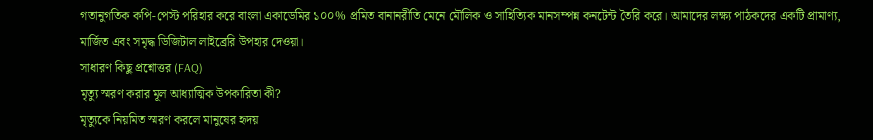গতানুগতিক কপি-পেস্ট পরিহার করে বাংলা একাডেমির ১০০% প্রমিত বানানরীতি মেনে মৌলিক ও সাহিত্যিক মানসম্পন্ন কনটেন্ট তৈরি করে। আমাদের লক্ষ্য পাঠকদের একটি প্রামাণ্য, মার্জিত এবং সমৃদ্ধ ডিজিটাল লাইব্রেরি উপহার দেওয়া।
সাধারণ কিছু প্রশ্নোত্তর (FAQ)
মৃত্যু স্মরণ করার মূল আধ্যাত্মিক উপকারিতা কী?
মৃত্যুকে নিয়মিত স্মরণ করলে মানুষের হৃদয়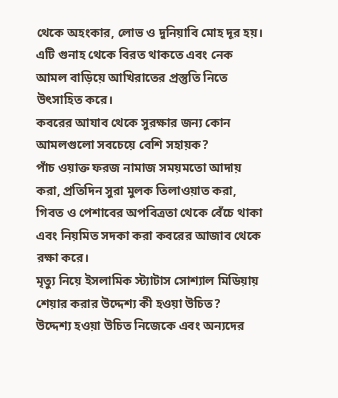থেকে অহংকার, লোভ ও দুনিয়াবি মোহ দূর হয়। এটি গুনাহ থেকে বিরত থাকতে এবং নেক আমল বাড়িয়ে আখিরাতের প্রস্তুতি নিতে উৎসাহিত করে।
কবরের আযাব থেকে সুরক্ষার জন্য কোন আমলগুলো সবচেয়ে বেশি সহায়ক?
পাঁচ ওয়াক্ত ফরজ নামাজ সময়মতো আদায় করা, প্রতিদিন সুরা মুলক তিলাওয়াত করা, গিবত ও পেশাবের অপবিত্রতা থেকে বেঁচে থাকা এবং নিয়মিত সদকা করা কবরের আজাব থেকে রক্ষা করে।
মৃত্যু নিয়ে ইসলামিক স্ট্যাটাস সোশ্যাল মিডিয়ায় শেয়ার করার উদ্দেশ্য কী হওয়া উচিত?
উদ্দেশ্য হওয়া উচিত নিজেকে এবং অন্যদের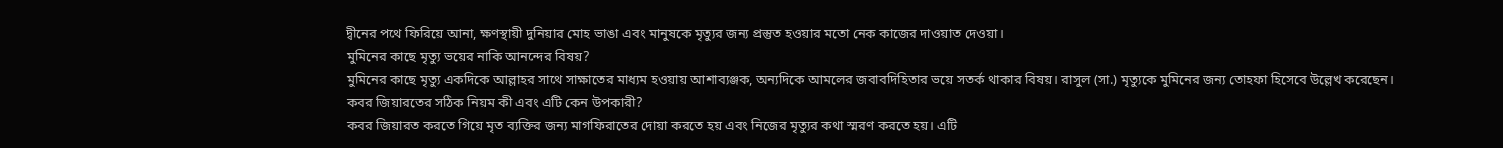দ্বীনের পথে ফিরিয়ে আনা, ক্ষণস্থায়ী দুনিয়ার মোহ ভাঙা এবং মানুষকে মৃত্যুর জন্য প্রস্তুত হওয়ার মতো নেক কাজের দাওয়াত দেওয়া।
মুমিনের কাছে মৃত্যু ভয়ের নাকি আনন্দের বিষয়?
মুমিনের কাছে মৃত্যু একদিকে আল্লাহর সাথে সাক্ষাতের মাধ্যম হওয়ায় আশাব্যঞ্জক, অন্যদিকে আমলের জবাবদিহিতার ভয়ে সতর্ক থাকার বিষয়। রাসুল (সা.) মৃত্যুকে মুমিনের জন্য তোহফা হিসেবে উল্লেখ করেছেন।
কবর জিয়ারতের সঠিক নিয়ম কী এবং এটি কেন উপকারী?
কবর জিয়ারত করতে গিয়ে মৃত ব্যক্তির জন্য মাগফিরাতের দোয়া করতে হয় এবং নিজের মৃত্যুর কথা স্মরণ করতে হয়। এটি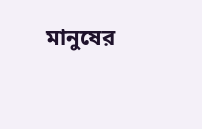মানুষের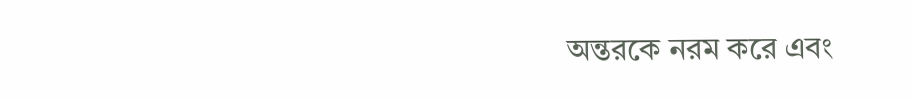অন্তরকে নরম করে এবং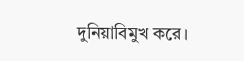দুনিয়াবিমুখ করে।